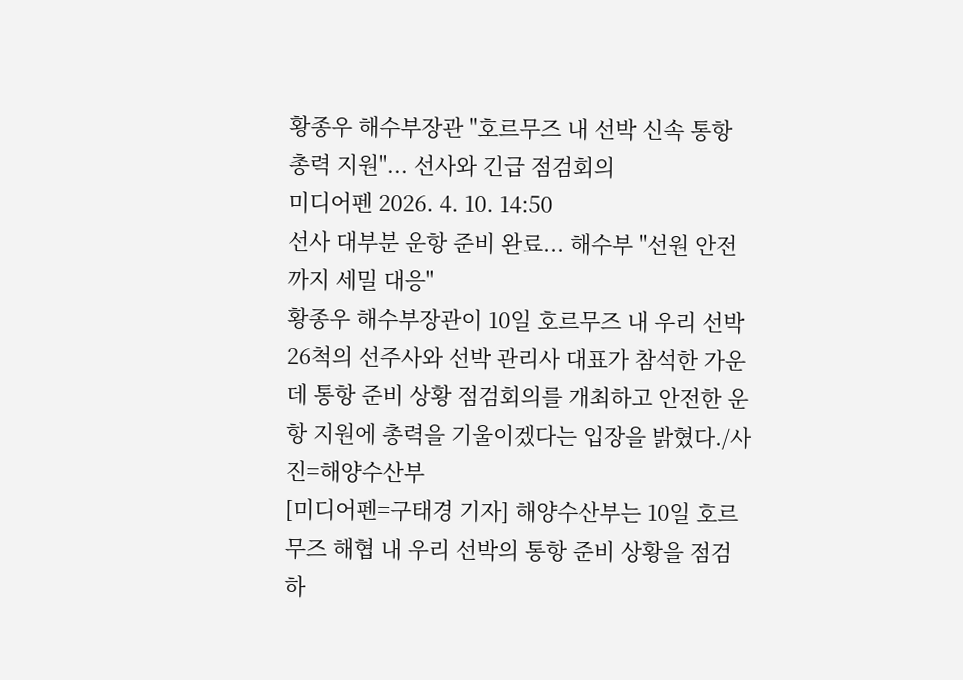황종우 해수부장관 "호르무즈 내 선박 신속 통항 총력 지원"... 선사와 긴급 점검회의
미디어펜 2026. 4. 10. 14:50
선사 대부분 운항 준비 완료... 해수부 "선원 안전까지 세밀 대응"
황종우 해수부장관이 10일 호르무즈 내 우리 선박 26척의 선주사와 선박 관리사 대표가 참석한 가운데 통항 준비 상황 점검회의를 개최하고 안전한 운항 지원에 총력을 기울이겠다는 입장을 밝혔다./사진=해양수산부
[미디어펜=구태경 기자] 해양수산부는 10일 호르무즈 해협 내 우리 선박의 통항 준비 상황을 점검하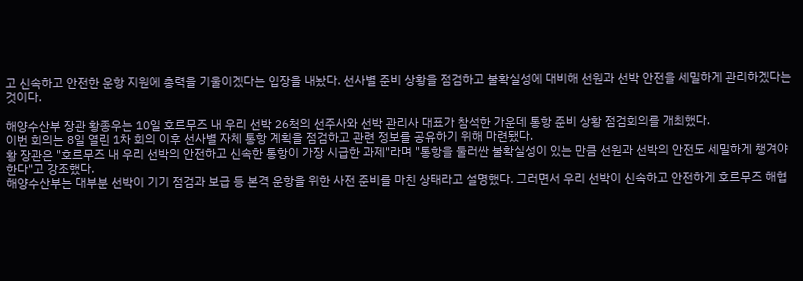고 신속하고 안전한 운항 지원에 총력을 기울이겠다는 입장을 내놨다. 선사별 준비 상황을 점검하고 불확실성에 대비해 선원과 선박 안전을 세밀하게 관리하겠다는 것이다.

해양수산부 장관 황종우는 10일 호르무즈 내 우리 선박 26척의 선주사와 선박 관리사 대표가 참석한 가운데 통항 준비 상황 점검회의를 개최했다.
이번 회의는 8일 열린 1차 회의 이후 선사별 자체 통항 계획을 점검하고 관련 정보를 공유하기 위해 마련됐다.
황 장관은 "호르무즈 내 우리 선박의 안전하고 신속한 통항이 가장 시급한 과제"라며 "통항을 둘러싼 불확실성이 있는 만큼 선원과 선박의 안전도 세밀하게 챙겨야 한다"고 강조했다.
해양수산부는 대부분 선박이 기기 점검과 보급 등 본격 운항을 위한 사전 준비를 마친 상태라고 설명했다. 그러면서 우리 선박이 신속하고 안전하게 호르무즈 해협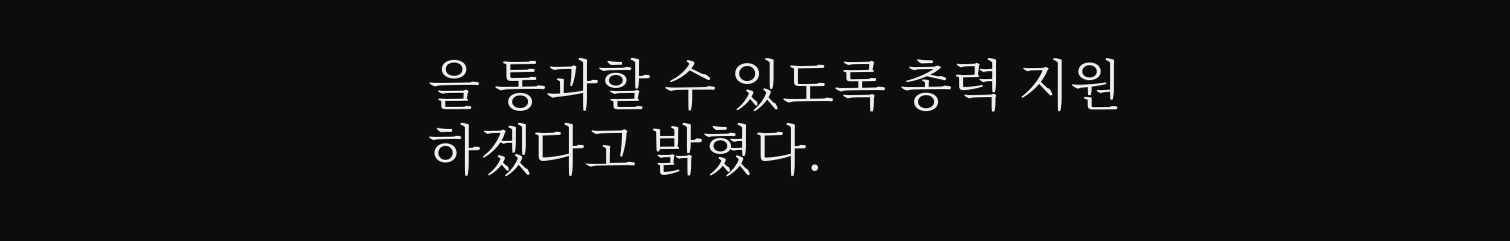을 통과할 수 있도록 총력 지원하겠다고 밝혔다.